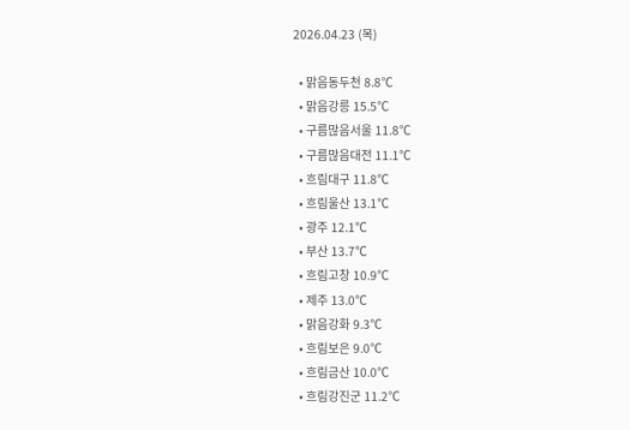2026.04.23 (목)

  • 맑음동두천 8.8℃
  • 맑음강릉 15.5℃
  • 구름많음서울 11.8℃
  • 구름많음대전 11.1℃
  • 흐림대구 11.8℃
  • 흐림울산 13.1℃
  • 광주 12.1℃
  • 부산 13.7℃
  • 흐림고창 10.9℃
  • 제주 13.0℃
  • 맑음강화 9.3℃
  • 흐림보은 9.0℃
  • 흐림금산 10.0℃
  • 흐림강진군 11.2℃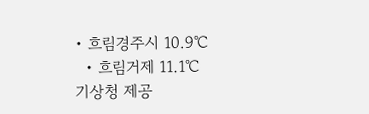• 흐림경주시 10.9℃
  • 흐림거제 11.1℃
기상청 제공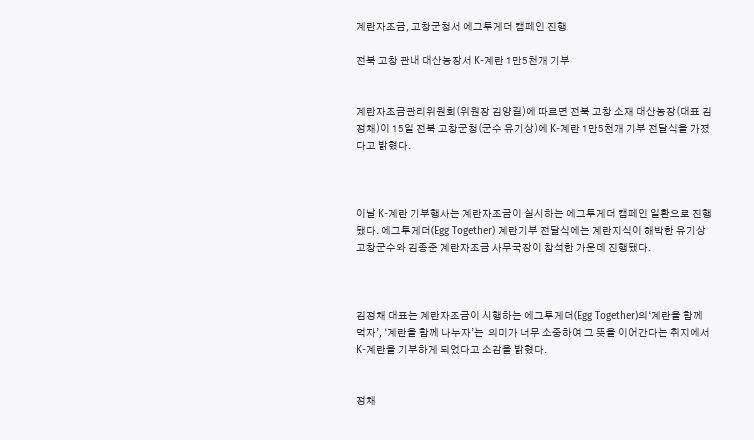계란자조금, 고창군청서 에그투게더 캠페인 진행

전북 고창 관내 대산농장서 K-계란 1만5천개 기부


계란자조금관리위원회(위원장 김양길)에 따르면 전북 고창 소재 대산농장(대표 김정채)이 15일 전북 고창군청(군수 유기상)에 K-계란 1만5천개 기부 전달식을 가졌다고 밝혔다.



이날 K-계란 기부행사는 계란자조금이 실시하는 에그투게더 캠페인 일환으로 진행됐다. 에그투게더(Egg Together) 계란기부 전달식에는 계란지식이 해박한 유기상 고창군수와 김종준 계란자조금 사무국장이 참석한 가운데 진행됐다.



김정채 대표는 계란자조금이 시행하는 에그투게더(Egg Together)의‘계란을 함께 먹자’, ‘계란을 함께 나누자’는  의미가 너무 소중하여 그 뜻을 이어간다는 취지에서 K-계란을 기부하게 되었다고 소감을 밝혔다.


정채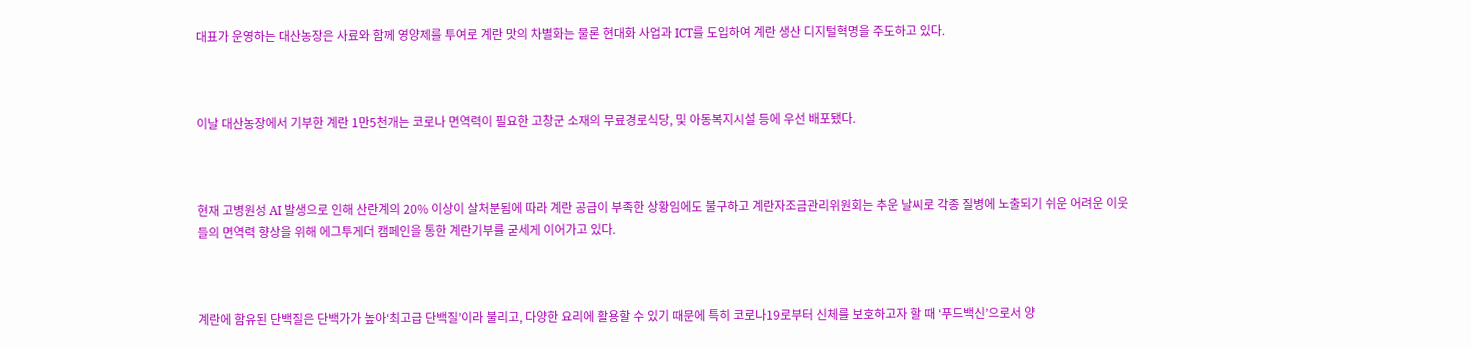대표가 운영하는 대산농장은 사료와 함께 영양제를 투여로 계란 맛의 차별화는 물론 현대화 사업과 ICT를 도입하여 계란 생산 디지털혁명을 주도하고 있다.



이날 대산농장에서 기부한 계란 1만5천개는 코로나 면역력이 필요한 고창군 소재의 무료경로식당, 및 아동복지시설 등에 우선 배포됐다.



현재 고병원성 AI 발생으로 인해 산란계의 20% 이상이 살처분됨에 따라 계란 공급이 부족한 상황임에도 불구하고 계란자조금관리위원회는 추운 날씨로 각종 질병에 노출되기 쉬운 어려운 이웃들의 면역력 향상을 위해 에그투게더 캠페인을 통한 계란기부를 굳세게 이어가고 있다.



계란에 함유된 단백질은 단백가가 높아‘최고급 단백질’이라 불리고, 다양한 요리에 활용할 수 있기 때문에 특히 코로나19로부터 신체를 보호하고자 할 때 ‘푸드백신’으로서 양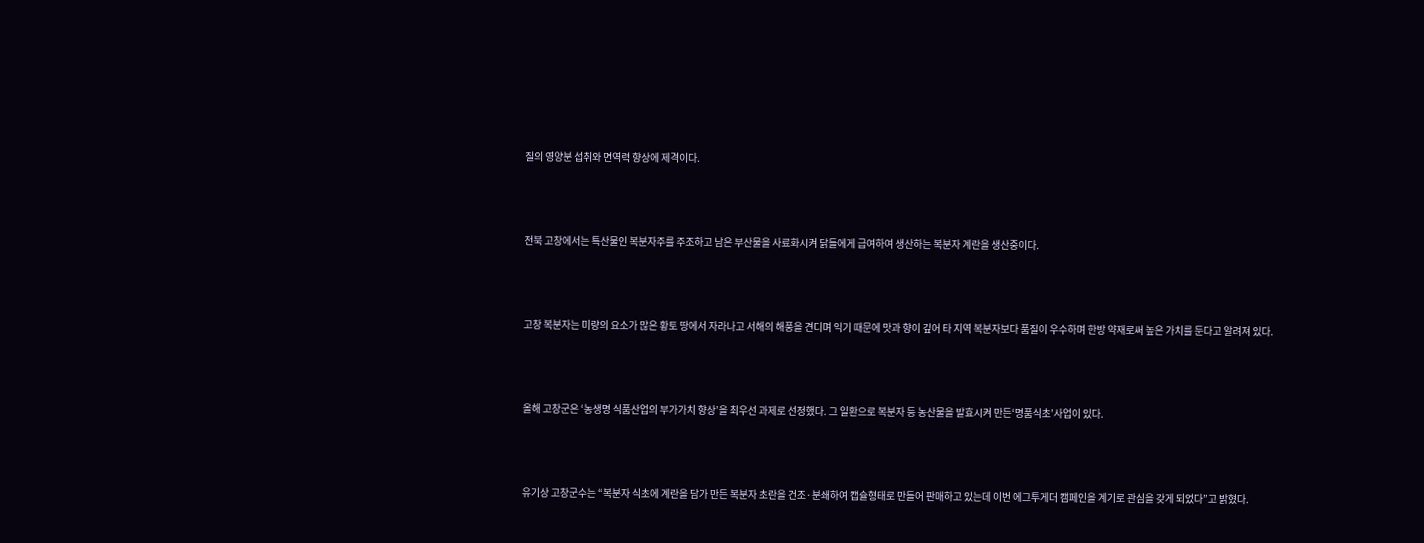질의 영양분 섭취와 면역력 향상에 제격이다.



전북 고창에서는 특산물인 복분자주를 주조하고 남은 부산물을 사료화시켜 닭들에게 급여하여 생산하는 복분자 계란을 생산중이다.



고창 복분자는 미량의 요소가 많은 황토 땅에서 자라나고 서해의 해풍을 견디며 익기 때문에 맛과 향이 깊어 타 지역 복분자보다 품질이 우수하며 한방 약재로써 높은 가치를 둔다고 알려져 있다.



올해 고창군은 ‘농생명 식품산업의 부가가치 향상’을 최우선 과제로 선정했다. 그 일환으로 복분자 등 농산물을 발효시켜 만든‘명품식초’사업이 있다.



유기상 고창군수는 “복분자 식초에 계란을 담가 만든 복분자 초란을 건조·분쇄하여 캡슐형태로 만들어 판매하고 있는데 이번 에그투게더 캠페인을 계기로 관심을 갖게 되었다”고 밝혔다.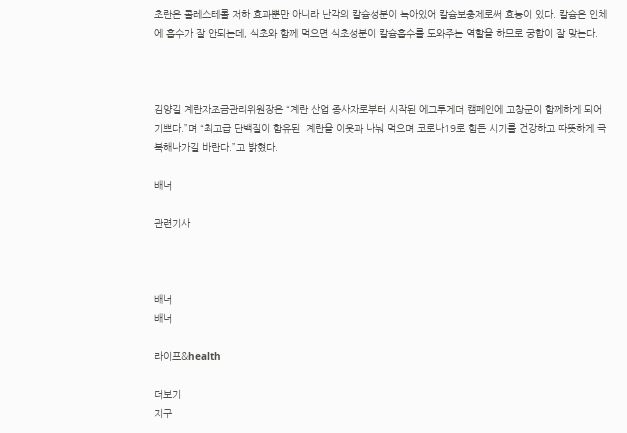초란은 콜레스테롤 저하 효과뿐만 아니라 난각의 칼슘성분이 녹아있어 칼슘보충제로써 효능이 있다. 칼슘은 인체에 흡수가 잘 안되는데, 식초와 함께 먹으면 식초성분이 칼슘흡수를 도와주는 역할을 하므로 궁합이 잘 맞는다.



김양길 계란자조금관리위원장은 “계란 산업 종사자로부터 시작된 에그투게더 캠페인에 고창군이 함께하게 되어 기쁘다.”며 “최고급 단백질이 함유된  계란을 이웃과 나눠 먹으며 코로나19로 힘든 시기를 건강하고 따뜻하게 극복해나가길 바란다.”고 밝혔다.

배너

관련기사



배너
배너

라이프&health

더보기
지구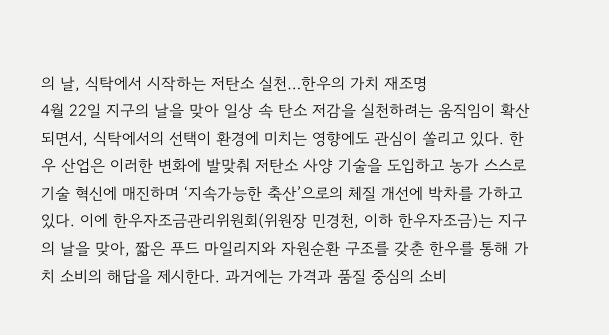의 날, 식탁에서 시작하는 저탄소 실천…한우의 가치 재조명
4월 22일 지구의 날을 맞아 일상 속 탄소 저감을 실천하려는 움직임이 확산되면서, 식탁에서의 선택이 환경에 미치는 영향에도 관심이 쏠리고 있다. 한우 산업은 이러한 변화에 발맞춰 저탄소 사양 기술을 도입하고 농가 스스로 기술 혁신에 매진하며 ‘지속가능한 축산’으로의 체질 개선에 박차를 가하고 있다. 이에 한우자조금관리위원회(위원장 민경천, 이하 한우자조금)는 지구의 날을 맞아, 짧은 푸드 마일리지와 자원순환 구조를 갖춘 한우를 통해 가치 소비의 해답을 제시한다. 과거에는 가격과 품질 중심의 소비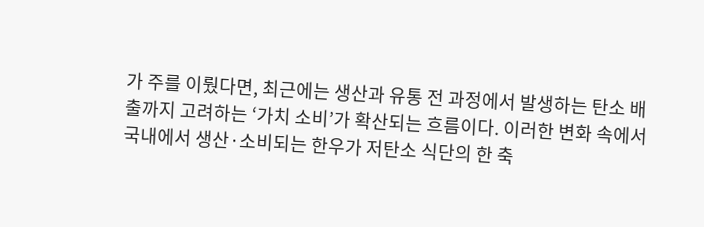가 주를 이뤘다면, 최근에는 생산과 유통 전 과정에서 발생하는 탄소 배출까지 고려하는 ‘가치 소비’가 확산되는 흐름이다. 이러한 변화 속에서 국내에서 생산·소비되는 한우가 저탄소 식단의 한 축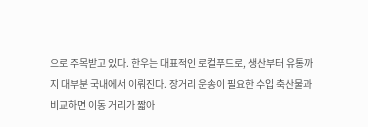으로 주목받고 있다. 한우는 대표적인 로컬푸드로, 생산부터 유통까지 대부분 국내에서 이뤄진다. 장거리 운송이 필요한 수입 축산물과 비교하면 이동 거리가 짧아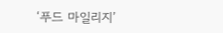‘푸드 마일리지’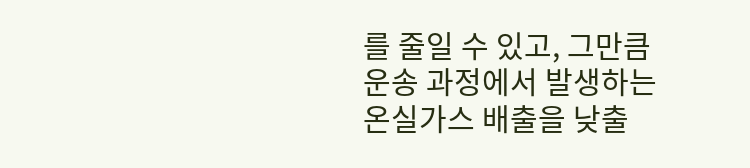를 줄일 수 있고, 그만큼 운송 과정에서 발생하는 온실가스 배출을 낮출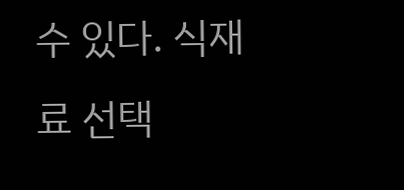수 있다. 식재료 선택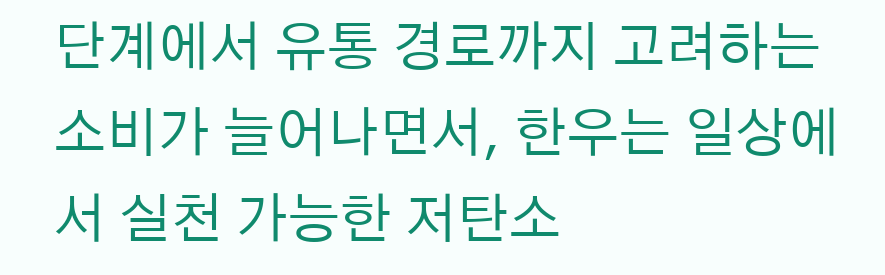단계에서 유통 경로까지 고려하는 소비가 늘어나면서, 한우는 일상에서 실천 가능한 저탄소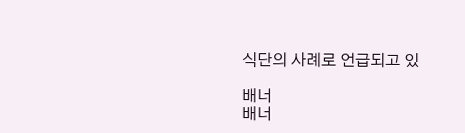식단의 사례로 언급되고 있

배너
배너